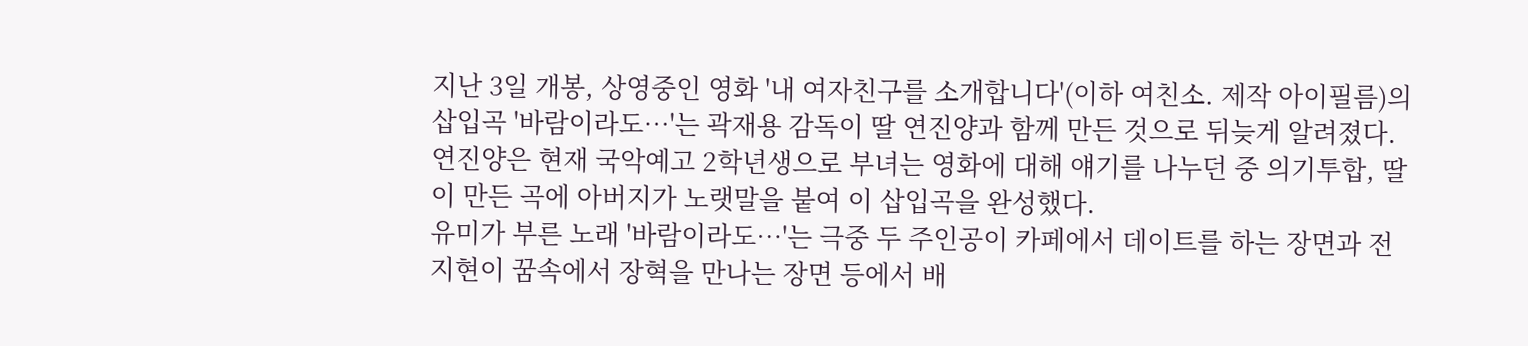지난 3일 개봉, 상영중인 영화 '내 여자친구를 소개합니다'(이하 여친소. 제작 아이필름)의 삽입곡 '바람이라도…'는 곽재용 감독이 딸 연진양과 함께 만든 것으로 뒤늦게 알려졌다.
연진양은 현재 국악예고 2학년생으로 부녀는 영화에 대해 얘기를 나누던 중 의기투합, 딸이 만든 곡에 아버지가 노랫말을 붙여 이 삽입곡을 완성했다.
유미가 부른 노래 '바람이라도…'는 극중 두 주인공이 카페에서 데이트를 하는 장면과 전지현이 꿈속에서 장혁을 만나는 장면 등에서 배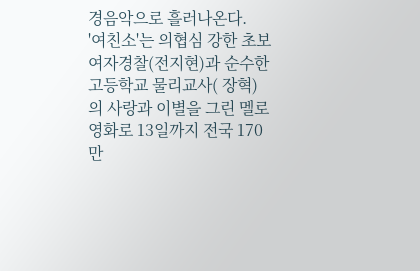경음악으로 흘러나온다.
'여친소'는 의협심 강한 초보 여자경찰(전지현)과 순수한 고등학교 물리교사( 장혁)의 사랑과 이별을 그린 멜로영화로 13일까지 전국 170만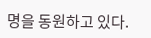명을 동원하고 있다.